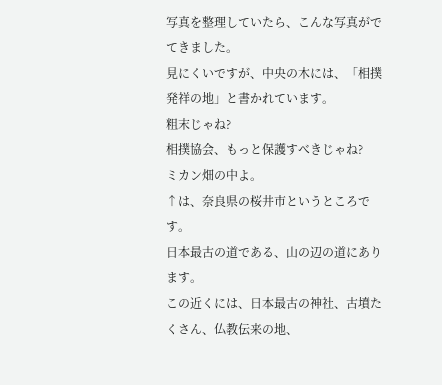写真を整理していたら、こんな写真がでてきました。
見にくいですが、中央の木には、「相撲発祥の地」と書かれています。
粗末じゃね?
相撲協会、もっと保護すべきじゃね?
ミカン畑の中よ。
↑は、奈良県の桜井市というところです。
日本最古の道である、山の辺の道にあります。
この近くには、日本最古の神社、古墳たくさん、仏教伝来の地、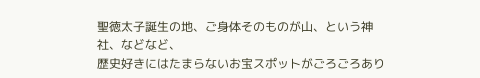聖徳太子誕生の地、ご身体そのものが山、という神社、などなど、
歴史好きにはたまらないお宝スポットがごろごろあり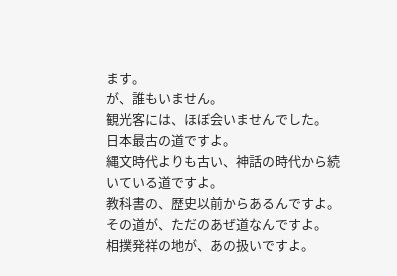ます。
が、誰もいません。
観光客には、ほぼ会いませんでした。
日本最古の道ですよ。
縄文時代よりも古い、神話の時代から続いている道ですよ。
教科書の、歴史以前からあるんですよ。
その道が、ただのあぜ道なんですよ。
相撲発祥の地が、あの扱いですよ。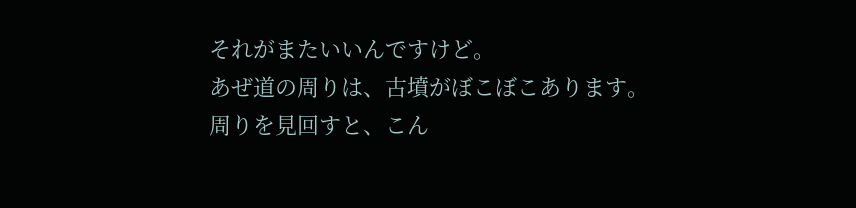それがまたいいんですけど。
あぜ道の周りは、古墳がぼこぼこあります。
周りを見回すと、こん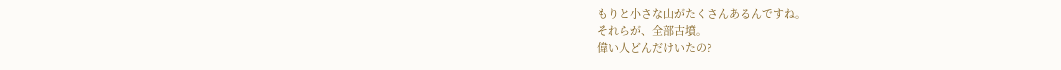もりと小さな山がたくさんあるんですね。
それらが、全部古墳。
偉い人どんだけいたの?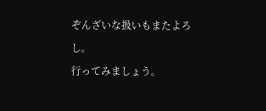ぞんざいな扱いもまたよろし。
行ってみましょう。